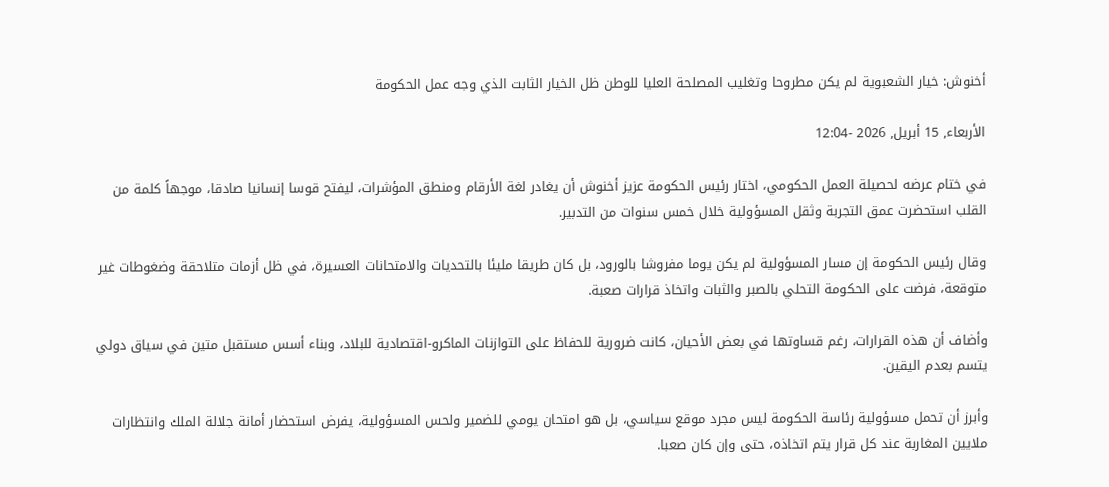أخنوش: خيار الشعبوية لم يكن مطروحا وتغليب المصلحة العليا للوطن ظل الخيار الثابت الذي وجه عمل الحكومة

الأربعاء, 15 أبريل, 2026 -12:04

في ختام عرضه لحصيلة العمل الحكومي، اختار رئيس الحكومة عزيز أخنوش أن يغادر لغة الأرقام ومنطق المؤشرات، ليفتح قوسا إنسانيا صادقا، موجهاً كلمة من القلب استحضرت عمق التجربة وثقل المسؤولية خلال خمس سنوات من التدبير.

وقال رئيس الحكومة إن مسار المسؤولية لم يكن يوما مفروشا بالورود، بل كان طريقا مليئا بالتحديات والامتحانات العسيرة، في ظل أزمات متلاحقة وضغوطات غير متوقعة، فرضت على الحكومة التحلي بالصبر والثبات واتخاذ قرارات صعبة.

وأضاف أن هذه القرارات، رغم قساوتها في بعض الأحيان، كانت ضرورية للحفاظ على التوازنات الماكرو-اقتصادية للبلاد، وبناء أسس مستقبل متين في سياق دولي يتسم بعدم اليقين.

وأبرز أن تحمل مسؤولية رئاسة الحكومة ليس مجرد موقع سياسي، بل هو امتحان يومي للضمير ولحس المسؤولية، يفرض استحضار أمانة جلالة الملك وانتظارات ملايين المغاربة عند كل قرار يتم اتخاذه، حتى وإن كان صعبا.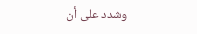وشدد على أن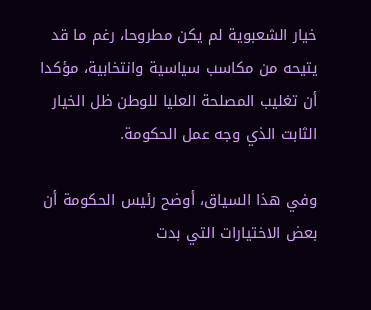خيار الشعبوية لم يكن مطروحا، رغم ما قد يتيحه من مكاسب سياسية وانتخابية، مؤكدا أن تغليب المصلحة العليا للوطن ظل الخيار الثابت الذي وجه عمل الحكومة.

وفي هذا السياق، أوضح رئيس الحكومة أن بعض الاختيارات التي بدت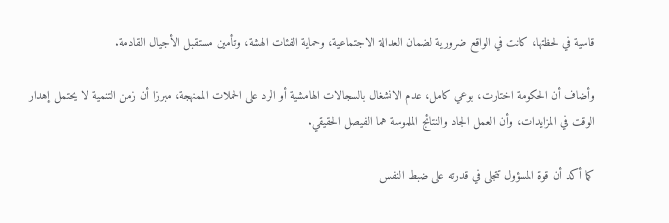قاسية في لحظتها، كانت في الواقع ضرورية لضمان العدالة الاجتماعية، وحماية الفئات الهشة، وتأمين مستقبل الأجيال القادمة.

وأضاف أن الحكومة اختارت، بوعي كامل، عدم الانشغال بالسجالات الهامشية أو الرد على الحملات الممنهجة، مبرزا أن زمن التنمية لا يحتمل إهدار الوقت في المزايدات، وأن العمل الجاد والنتائج الملموسة هما الفيصل الحقيقي.

كما أكد أن قوة المسؤول تتجلى في قدرته على ضبط النفس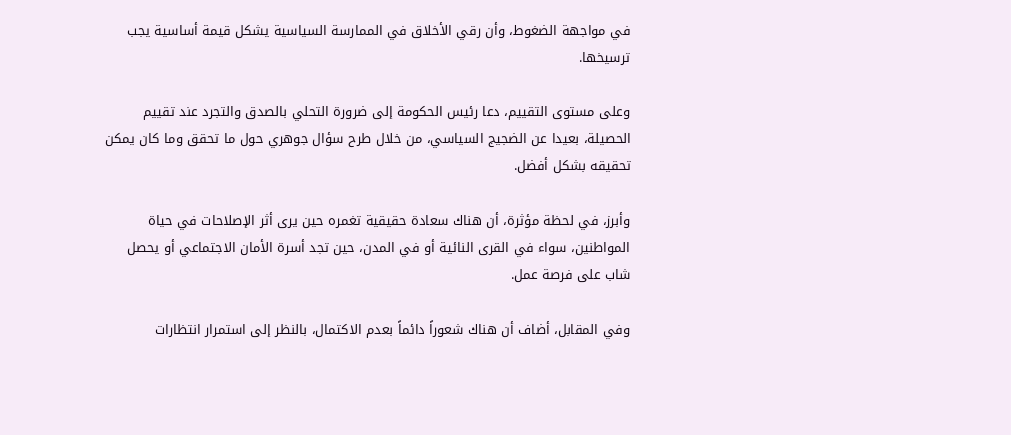في مواجهة الضغوط، وأن رقي الأخلاق في الممارسة السياسية يشكل قيمة أساسية يجب ترسيخها.

وعلى مستوى التقييم، دعا رئيس الحكومة إلى ضرورة التحلي بالصدق والتجرد عند تقييم الحصيلة، بعيدا عن الضجيج السياسي، من خلال طرح سؤال جوهري حول ما تحقق وما كان يمكن تحقيقه بشكل أفضل.

وأبرز، في لحظة مؤثرة، أن هناك سعادة حقيقية تغمره حين يرى أثر الإصلاحات في حياة المواطنين، سواء في القرى النائية أو في المدن، حين تجد أسرة الأمان الاجتماعي أو يحصل شاب على فرصة عمل.

وفي المقابل، أضاف أن هناك شعوراً دائماً بعدم الاكتمال، بالنظر إلى استمرار انتظارات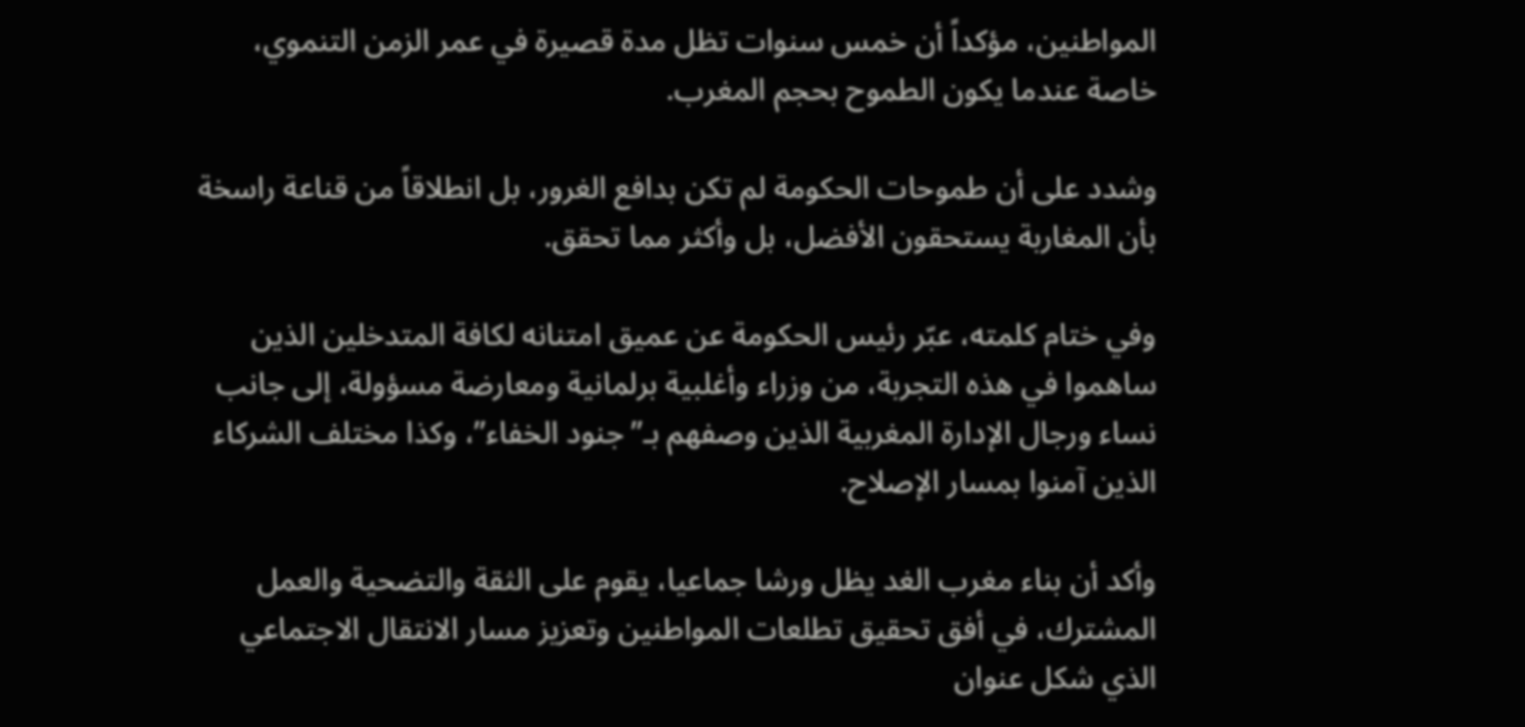المواطنين، مؤكداً أن خمس سنوات تظل مدة قصيرة في عمر الزمن التنموي، خاصة عندما يكون الطموح بحجم المغرب.

وشدد على أن طموحات الحكومة لم تكن بدافع الغرور، بل انطلاقاً من قناعة راسخة بأن المغاربة يستحقون الأفضل، بل وأكثر مما تحقق.

وفي ختام كلمته، عبّر رئيس الحكومة عن عميق امتنانه لكافة المتدخلين الذين ساهموا في هذه التجربة، من وزراء وأغلبية برلمانية ومعارضة مسؤولة، إلى جانب نساء ورجال الإدارة المغربية الذين وصفهم بـ”جنود الخفاء”، وكذا مختلف الشركاء الذين آمنوا بمسار الإصلاح.

وأكد أن بناء مغرب الغد يظل ورشا جماعيا، يقوم على الثقة والتضحية والعمل المشترك، في أفق تحقيق تطلعات المواطنين وتعزيز مسار الانتقال الاجتماعي الذي شكل عنوان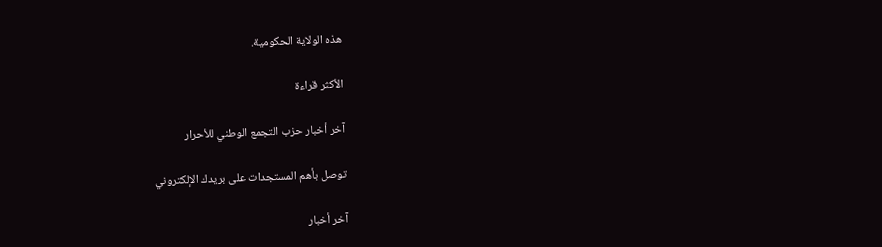هذه الولاية الحكومية.

الأكثر قراءة

آخر أخبار حزب التجمع الوطني للأحرار

توصل بأهم المستجدات على بريدك الإلكتروني

آخر أخبار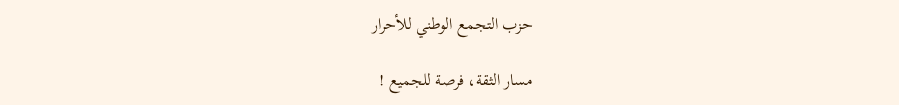حزب التجمع الوطني للأحرار

مسار الثقة، فرصة للجميع !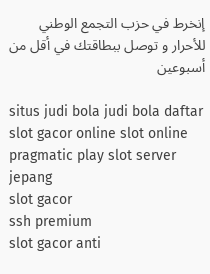إنخرط في حزب التجمع الوطني للأحرار و توصل ببطاقتك في أقل من أسبوعين

situs judi bola judi bola daftar slot gacor online slot online pragmatic play slot server jepang
slot gacor
ssh premium
slot gacor anti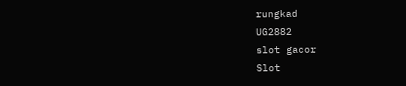rungkad
UG2882
slot gacor
Slot